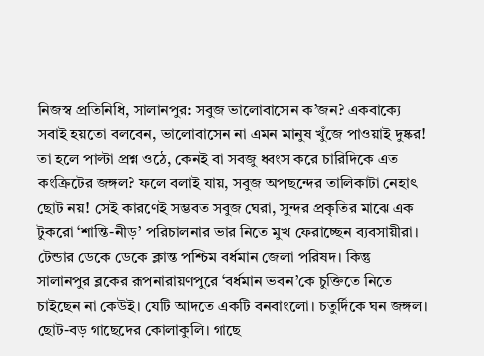নিজস্ব প্রতিনিধি, সালানপুর: সবুজ ভালোবাসেন ক’জন? একবাক্যে সবাই হয়তো বলবেন, ভালোবাসেন না এমন মানুষ খুঁজে পাওয়াই দুষ্কর! তা হলে পাল্টা প্রশ্ন ওঠে, কেনই বা সবজু ধ্বংস করে চারিদিকে এত কংক্রিটের জঙ্গল? ফলে বলাই যায়, সবুজ অপছন্দের তালিকাটা নেহাৎ ছোট নয়! সেই কারণেই সম্ভবত সবুজ ঘেরা, সুন্দর প্রকৃতির মাঝে এক টুকরো ‘শান্তি-নীড়’ পরিচালনার ভার নিতে মুখ ফেরাচ্ছেন ব্যবসায়ীরা। টেন্ডার ডেকে ডেকে ক্লান্ত পশ্চিম বর্ধমান জেলা পরিষদ। কিন্তু সালানপুর ব্লকের রূপনারায়ণপুরে ‘বর্ধমান ভবন’কে চুক্তিতে নিতে চাইছেন না কেউই। যেটি আদতে একটি বনবাংলো। চতুর্দিকে ঘন জঙ্গল। ছোট-বড় গাছেদের কোলাকুলি। গাছে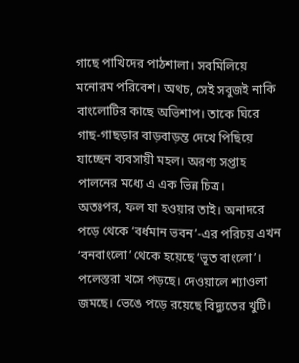গাছে পাখিদের পাঠশালা। সবমিলিয়ে মনোরম পরিবেশ। অথচ, সেই সবুজই নাকি বাংলোটির কাছে অভিশাপ। তাকে ঘিরে গাছ-গাছড়ার বাড়বাড়ন্ত দেখে পিছিয়ে যাচ্ছেন ব্যবসায়ী মহল। অরণ্য সপ্তাহ পালনের মধ্যে এ এক ভিন্ন চিত্র।
অতঃপর, ফল যা হওয়ার তাই। অনাদরে পড়ে থেকে ‘বর্ধমান ভবন’-এর পরিচয় এখন ‘বনবাংলো’ থেকে হয়েছে ‘ভূত বাংলো’। পলেস্তরা খসে পড়ছে। দেওয়ালে শ্যাওলা জমছে। ভেঙে পড়ে রয়েছে বিদ্যুতের খুটি।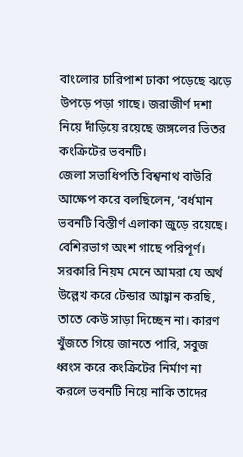বাংলোর চারিপাশ ঢাকা পড়েছে ঝড়ে উপড়ে পড়া গাছে। জরাজীর্ণ দশা নিয়ে দাঁড়িয়ে রয়েছে জঙ্গলের ভিতর কংক্রিটের ভবনটি।
জেলা সভাধিপতি বিশ্বনাথ বাউরি আক্ষেপ করে বলছিলেন, ‘বর্ধমান ভবনটি বিস্তীর্ণ এলাকা জুড়ে রয়েছে। বেশিরভাগ অংশ গাছে পরিপূর্ণ। সরকারি নিয়ম মেনে আমরা যে অর্থ উল্লেখ করে টেন্ডার আহ্বান করছি, তাতে কেউ সাড়া দিচ্ছেন না। কারণ খুঁজতে গিয়ে জানতে পারি, সবুজ ধ্বংস করে কংক্রিটের নির্মাণ না করলে ভবনটি নিয়ে নাকি তাদের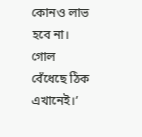কোনও লাভ হবে না। গোল বেঁধেছে ঠিক এখানেই।’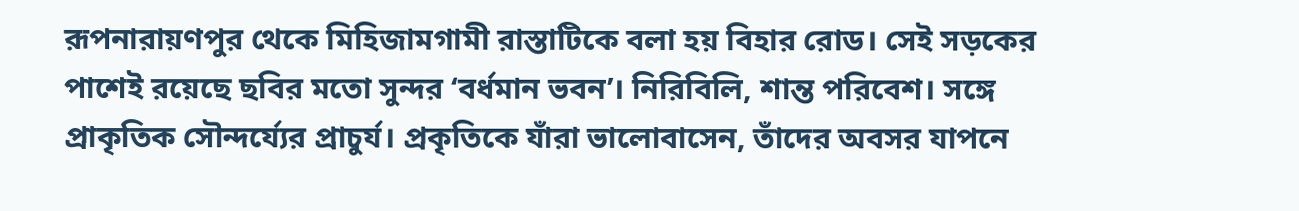রূপনারায়ণপুর থেকে মিহিজামগামী রাস্তাটিকে বলা হয় বিহার রোড। সেই সড়কের পাশেই রয়েছে ছবির মতো সুন্দর ‘বর্ধমান ভবন’। নিরিবিলি, শান্ত পরিবেশ। সঙ্গে প্রাকৃতিক সৌন্দর্য্যের প্রাচুর্য। প্রকৃতিকে যাঁরা ভালোবাসেন, তাঁদের অবসর যাপনে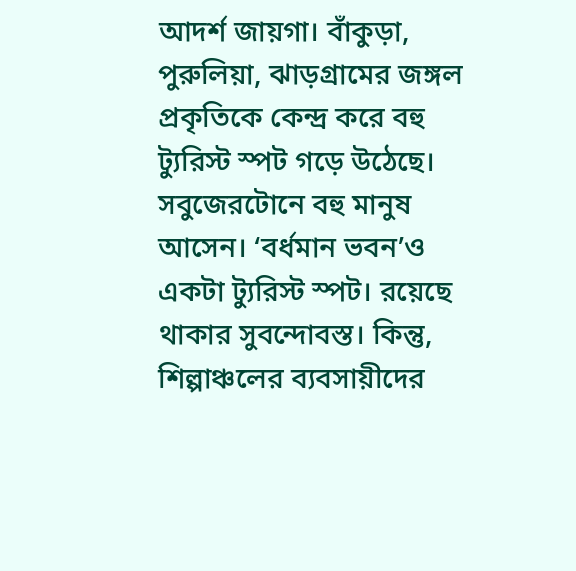আদর্শ জায়গা। বাঁকুড়া, পুরুলিয়া, ঝাড়গ্রামের জঙ্গল প্রকৃতিকে কেন্দ্র করে বহু ট্যুরিস্ট স্পট গড়ে উঠেছে। সবুজেরটোনে বহু মানুষ আসেন। ‘বর্ধমান ভবন’ও একটা ট্যুরিস্ট স্পট। রয়েছে থাকার সুবন্দোবস্ত। কিন্তু, শিল্পাঞ্চলের ব্যবসায়ীদের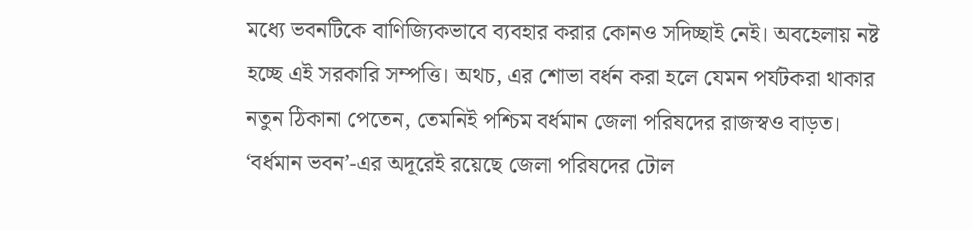মধ্যে ভবনটিকে বাণিজ্যিকভাবে ব্যবহার করার কোনও সদিচ্ছাই নেই। অবহেলায় নষ্ট হচ্ছে এই সরকারি সম্পত্তি। অথচ, এর শোভা বর্ধন করা হলে যেমন পর্যটকরা থাকার নতুন ঠিকানা পেতেন, তেমনিই পশ্চিম বর্ধমান জেলা পরিষদের রাজস্বও বাড়ত।
‘বর্ধমান ভবন’-এর অদূরেই রয়েছে জেলা পরিষদের টোল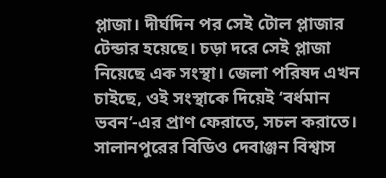প্লাজা। দীর্ঘদিন পর সেই টোল প্লাজার টেন্ডার হয়েছে। চড়া দরে সেই প্লাজা নিয়েছে এক সংস্থা। জেলা পরিষদ এখন চাইছে, ওই সংস্থাকে দিয়েই ‘বর্ধমান ভবন’-এর প্রাণ ফেরাতে, সচল করাতে। সালানপুরের বিডিও দেবাঞ্জন বিশ্বাস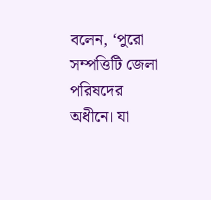বলেন, ‘পুরো সম্পত্তিটি জেলা পরিষদের অধীনে। যা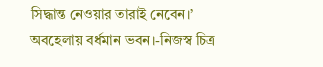সিদ্ধান্ত নেওয়ার তারাই নেবেন।’ অবহেলায় বর্ধমান ভবন।-নিজস্ব চিত্র